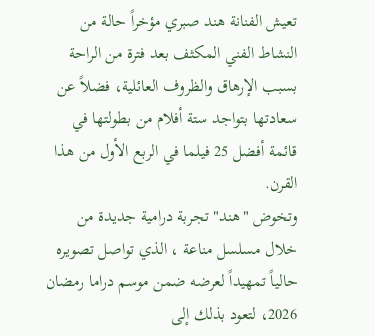تعيش الفنانة هند صبري مؤخراً حالة من النشاط الفني المكثف بعد فترة من الراحة بسبب الإرهاق والظروف العائلية، فضلاً عن سعادتها بتواجد ستة أفلام من بطولتها في قائمة أفضل 25 فيلما في الربع الأول من هذا القرن.
وتخوض "هند" تجربة درامية جديدة من خلال مسلسل مناعة ، الذي تواصل تصويره حالياً تمهيداً لعرضه ضمن موسم دراما رمضان 2026، لتعود بذلك إلى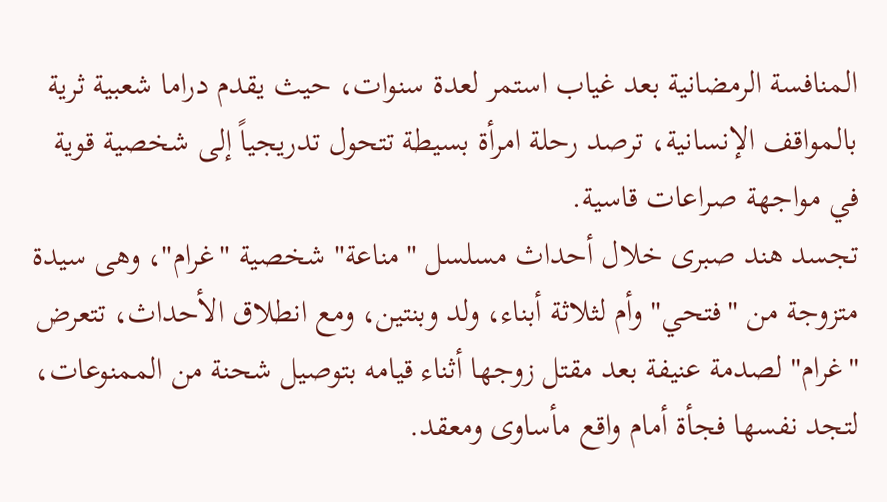المنافسة الرمضانية بعد غياب استمر لعدة سنوات، حيث يقدم دراما شعبية ثرية بالمواقف الإنسانية، ترصد رحلة امرأة بسيطة تتحول تدريجياً إلى شخصية قوية في مواجهة صراعات قاسية.
تجسد هند صبرى خلال أحداث مسلسل "مناعة" شخصية "غرام"، وهى سيدة متزوجة من "فتحي" وأم لثلاثة أبناء، ولد وبنتين، ومع انطلاق الأحداث، تتعرض "غرام" لصدمة عنيفة بعد مقتل زوجها أثناء قيامه بتوصيل شحنة من الممنوعات، لتجد نفسها فجأة أمام واقع مأساوى ومعقد.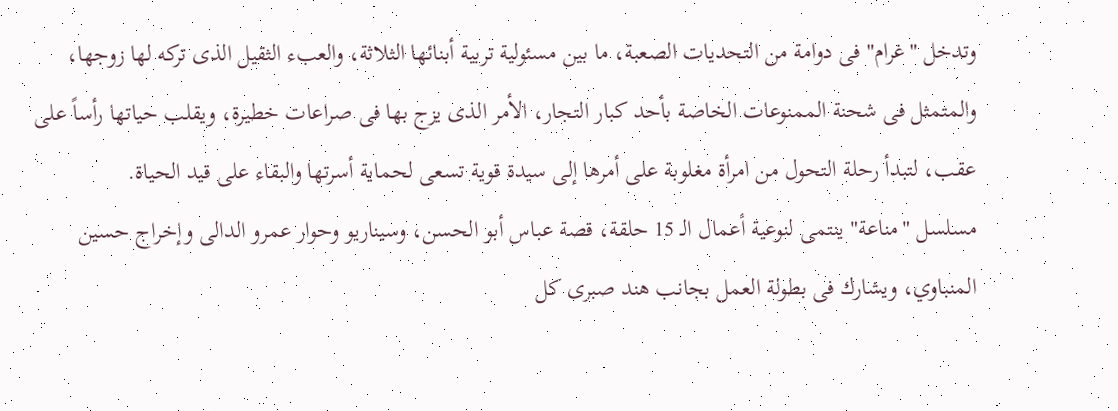وتدخل "غرام" فى دوامة من التحديات الصعبة، ما بين مسئولية تربية أبنائها الثلاثة، والعبء الثقيل الذى تركه لها زوجها، والمتمثل فى شحنة الممنوعات الخاصة بأحد كبار التجار، الأمر الذى يزج بها فى صراعات خطيرة، ويقلب حياتها رأساً على عقب، لتبدأ رحلة التحول من امرأة مغلوبة على أمرها إلى سيدة قوية تسعى لحماية أسرتها والبقاء على قيد الحياة.
مسلسل "مناعة" ينتمى لنوعية أعمال الـ 15 حلقة، قصة عباس أبو الحسن، وسيناريو وحوار عمرو الدالى وإخراج حسين المنباوي، ويشارك فى بطولة العمل بجانب هند صبرى كل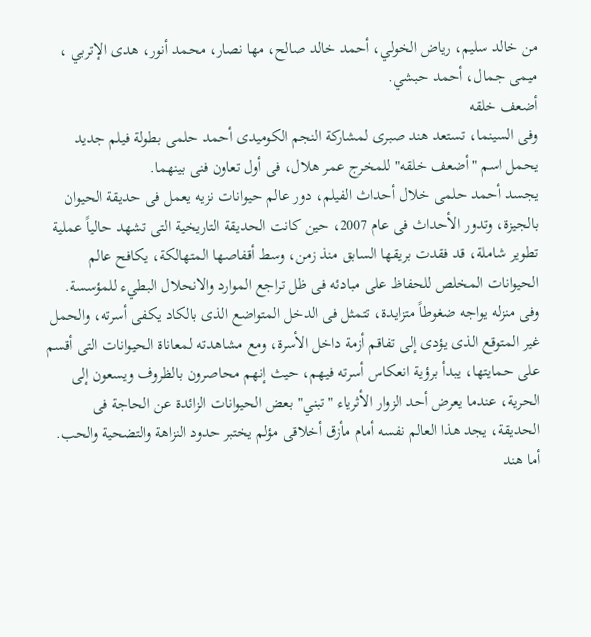من خالد سليم، رياض الخولي، أحمد خالد صالح، مها نصار، محمد أنور، هدى الإتربي ، ميمى جمال، أحمد حبشي.
أضعف خلقه
وفى السينما، تستعد هند صبرى لمشاركة النجم الكوميدى أحمد حلمى بطولة فيلم جديد يحمل اسم "أضعف خلقه" للمخرج عمر هلال، فى أول تعاون فنى بينهما.
يجسد أحمد حلمى خلال أحداث الفيلم، دور عالم حيوانات نزيه يعمل فى حديقة الحيوان بالجيزة، وتدور الأحداث فى عام 2007، حين كانت الحديقة التاريخية التى تشهد حالياً عملية تطوير شاملة، قد فقدت بريقها السابق منذ زمن، وسط أقفاصها المتهالكة، يكافح عالم الحيوانات المخلص للحفاظ على مبادئه فى ظل تراجع الموارد والانحلال البطيء للمؤسسة.
وفى منزله يواجه ضغوطاً متزايدة، تتمثل فى الدخل المتواضع الذى بالكاد يكفى أسرته، والحمل غير المتوقع الذى يؤدى إلى تفاقم أزمة داخل الأسرة، ومع مشاهدته لمعاناة الحيوانات التى أقسم على حمايتها، يبدأ برؤية انعكاس أسرته فيهم، حيث إنهم محاصرون بالظروف ويسعون إلى الحرية، عندما يعرض أحد الزوار الأثرياء "تبني" بعض الحيوانات الزائدة عن الحاجة فى الحديقة، يجد هذا العالم نفسه أمام مأزق أخلاقى مؤلم يختبر حدود النزاهة والتضحية والحب.
أما هند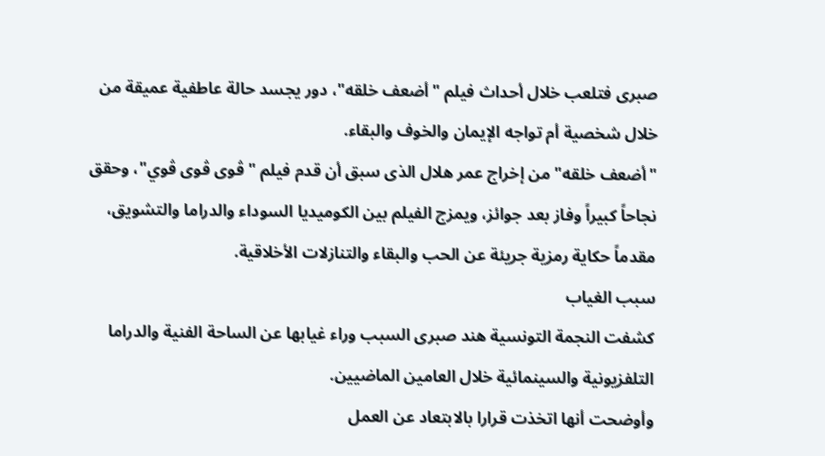صبرى فتلعب خلال أحداث فيلم "أضعف خلقه"، دور يجسد حالة عاطفية عميقة من خلال شخصية أم تواجه الإيمان والخوف والبقاء.
"أضعف خلقه" من إخراج عمر هلال الذى سبق أن قدم فيلم "ڤوى ڤوى ڤوي"، وحقق نجاحاً كبيراً وفاز بعد جوائز، ويمزج الفيلم بين الكوميديا السوداء والدراما والتشويق، مقدماً حكاية رمزية جريئة عن الحب والبقاء والتنازلات الأخلاقية.
سبب الغياب
كشفت النجمة التونسية هند صبرى السبب وراء غيابها عن الساحة الفنية والدراما التلفزيونية والسينمائية خلال العامين الماضيين.
وأوضحت أنها اتخذت قرارا بالابتعاد عن العمل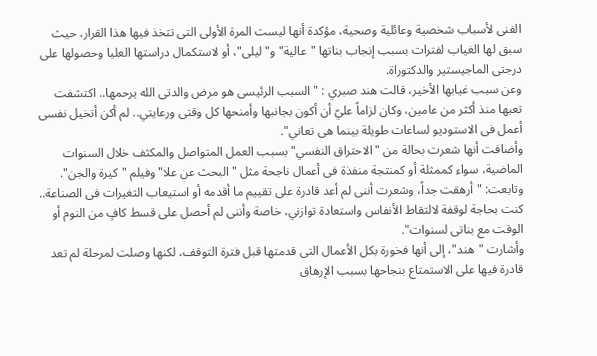الفنى لأسباب شخصية وعائلية وصحية، مؤكدة أنها ليست المرة الأولى التى تتخذ فيها هذا القرار، حيث سبق لها الغياب لفترات بسبب إنجاب بناتها "عالية" و"ليلى"، أو لاستكمال دراستها العليا وحصولها على درجتى الماجيستير والدكتوراة.
وعن سبب غيابها الأخير، قالت هند صبري : "السبب الرئيسى هو مرض والدتى الله يرحمها.. اكتشفت تعبها منذ أكثر من عامين، وكان لزاماً عليّ أن أكون بجانبها وأمنحها كل وقتى ورعايتي.. لم أكن أتخيل نفسى أعمل فى الاستوديو لساعات طويلة بينما هى تعاني".
وأضافت أنها شعرت بحالة من "الاحتراق النفسي" بسبب العمل المتواصل والمكثف خلال السنوات الماضية، سواء كممثلة أو كمنتجة منفذة فى أعمال ناجحة مثل "البحث عن علا" وفيلم "كيرة والجن".
وتابعت: "أرهقت جداً، وشعرت أننى لم أعد قادرة على تقييم ما أقدمه أو استيعاب التغيرات فى الصناعة.. كنت بحاجة لوقفة لالتقاط الأنفاس واستعادة توازني، خاصة وأننى لم أحصل على قسط كافٍ من النوم أو الوقت مع بناتى لسنوات".
وأشارت "هند"، إلى أنها فخورة بكل الأعمال التى قدمتها قبل فترة التوقف، لكنها وصلت لمرحلة لم تعد قادرة فيها على الاستمتاع بنجاحها بسبب الإرهاق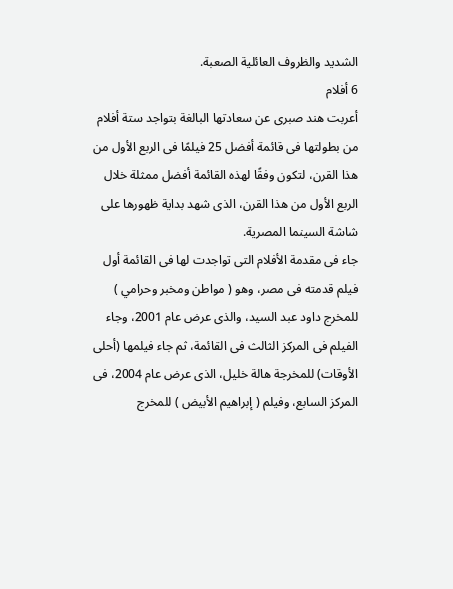الشديد والظروف العائلية الصعبة.
6 أفلام
أعربت هند صبرى عن سعادتها البالغة بتواجد ستة أفلام من بطولتها فى قائمة أفضل 25 فيلمًا فى الربع الأول من هذا القرن، لتكون وفقًا لهذه القائمة أفضل ممثلة خلال الربع الأول من هذا القرن، الذى شهد بداية ظهورها على شاشة السينما المصرية.
جاء فى مقدمة الأفلام التى تواجدت لها فى القائمة أول فيلم قدمته فى مصر، وهو ( مواطن ومخبر وحرامي ) للمخرج داود عبد السيد، والذى عرض عام 2001، وجاء الفيلم فى المركز الثالث فى القائمة، ثم جاء فيلمها (أحلى الأوقات) للمخرجة هالة خليل، الذى عرض عام 2004، فى المركز السابع، وفيلم ( إبراهيم الأبيض ) للمخرج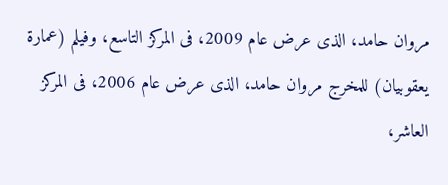مروان حامد، الذى عرض عام 2009، فى المركز التاسع، وفيلم (عمارة يعقوبيان) للمخرج مروان حامد، الذى عرض عام 2006، فى المركز العاشر،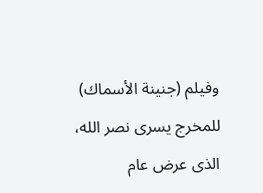وفيلم (جنينة الأسماك) للمخرج يسرى نصر الله، الذى عرض عام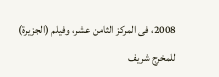2008، فى المركز الثامن عشر، وفيلم (الجزيرة) للمخرج شريف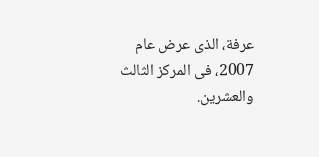عرفة، الذى عرض عام 2007، فى المركز الثالث والعشرين.